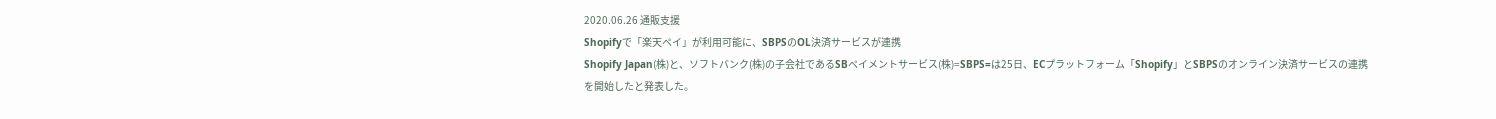2020.06.26 通販支援
Shopifyで「楽天ペイ」が利用可能に、SBPSのOL決済サービスが連携
Shopify Japan(株)と、ソフトバンク(株)の子会社であるSBペイメントサービス(株)=SBPS=は25日、ECプラットフォーム「Shopify」とSBPSのオンライン決済サービスの連携を開始したと発表した。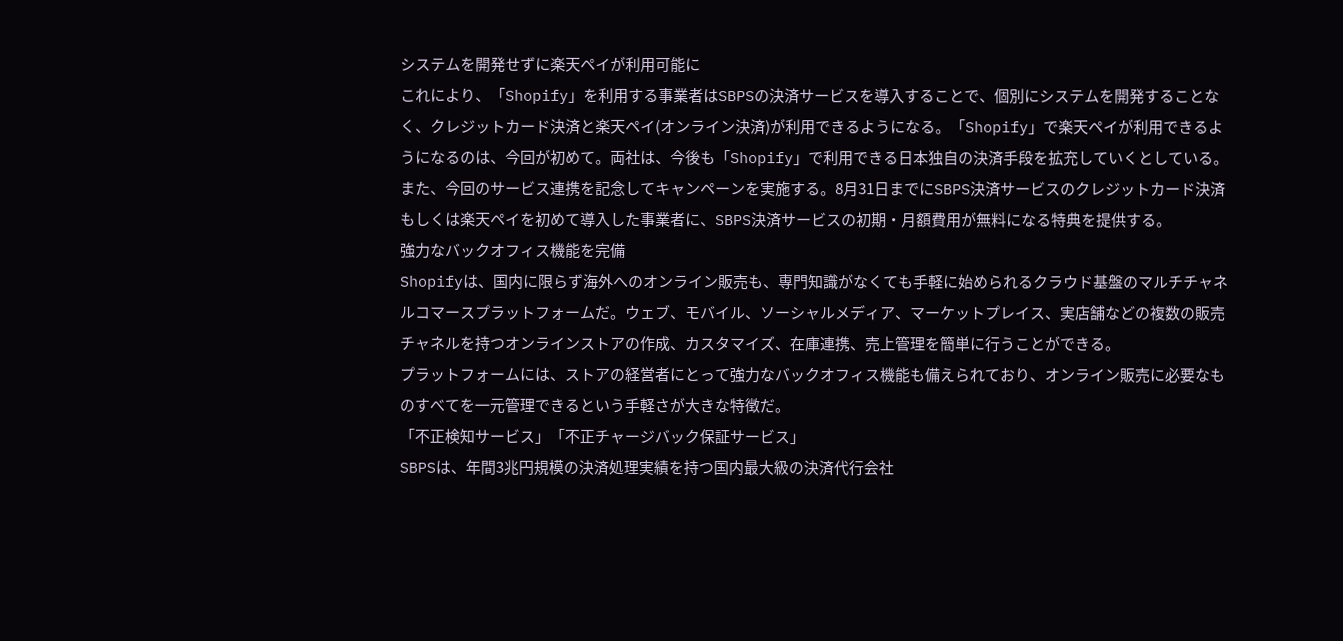システムを開発せずに楽天ペイが利用可能に
これにより、「Shopify」を利用する事業者はSBPSの決済サービスを導入することで、個別にシステムを開発することなく、クレジットカード決済と楽天ペイ(オンライン決済)が利用できるようになる。「Shopify」で楽天ペイが利用できるようになるのは、今回が初めて。両社は、今後も「Shopify」で利用できる日本独自の決済手段を拡充していくとしている。
また、今回のサービス連携を記念してキャンペーンを実施する。8月31日までにSBPS決済サービスのクレジットカード決済もしくは楽天ペイを初めて導入した事業者に、SBPS決済サービスの初期・月額費用が無料になる特典を提供する。
強力なバックオフィス機能を完備
Shopifyは、国内に限らず海外へのオンライン販売も、専門知識がなくても手軽に始められるクラウド基盤のマルチチャネルコマースプラットフォームだ。ウェブ、モバイル、ソーシャルメディア、マーケットプレイス、実店舗などの複数の販売チャネルを持つオンラインストアの作成、カスタマイズ、在庫連携、売上管理を簡単に行うことができる。
プラットフォームには、ストアの経営者にとって強力なバックオフィス機能も備えられており、オンライン販売に必要なものすべてを一元管理できるという手軽さが大きな特徴だ。
「不正検知サービス」「不正チャージバック保証サービス」
SBPSは、年間3兆円規模の決済処理実績を持つ国内最大級の決済代行会社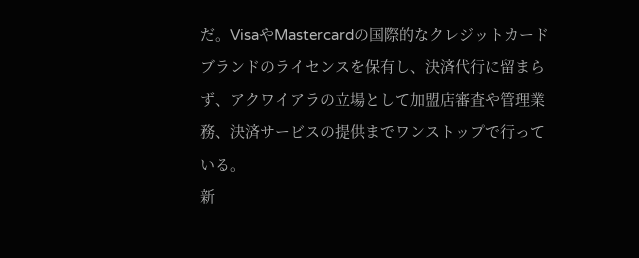だ。VisaやMastercardの国際的なクレジットカードブランドのライセンスを保有し、決済代行に留まらず、アクワイアラの立場として加盟店審査や管理業務、決済サービスの提供までワンストップで行っている。
新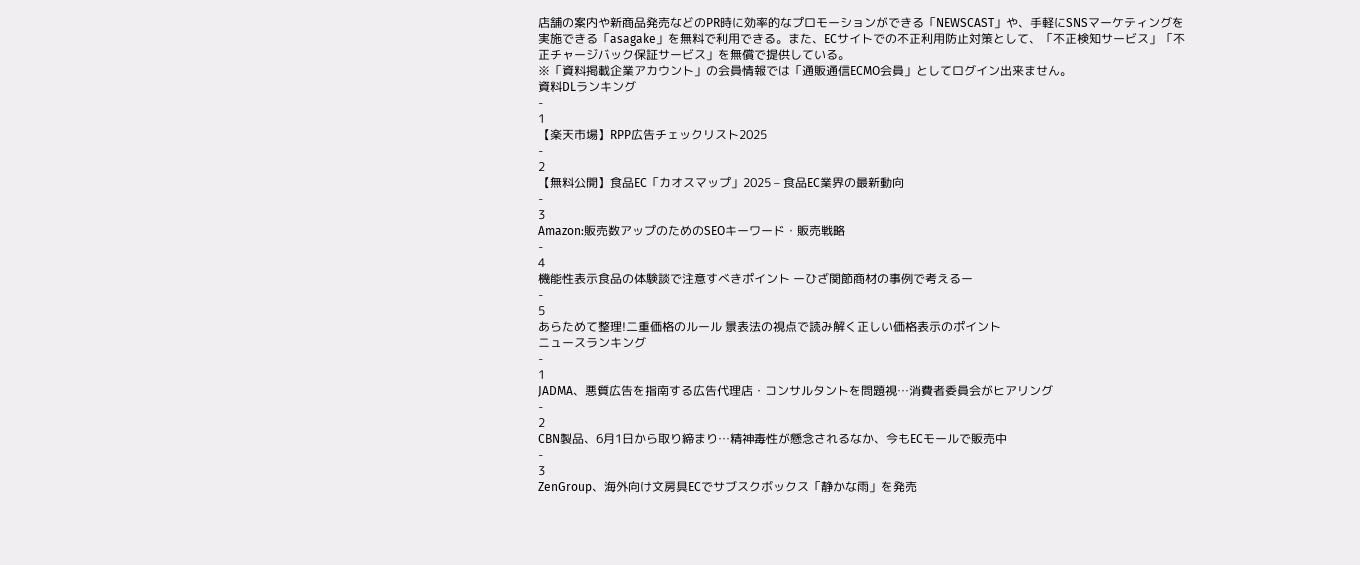店舗の案内や新商品発売などのPR時に効率的なプロモーションができる「NEWSCAST」や、手軽にSNSマーケティングを実施できる「asagake」を無料で利用できる。また、ECサイトでの不正利用防止対策として、「不正検知サービス」「不正チャージバック保証サービス」を無償で提供している。
※「資料掲載企業アカウント」の会員情報では「通販通信ECMO会員」としてログイン出来ません。
資料DLランキング
-
1
【楽天市場】RPP広告チェックリスト2025
-
2
【無料公開】食品EC「カオスマップ」2025 – 食品EC業界の最新動向
-
3
Amazon:販売数アップのためのSEOキーワード・販売戦略
-
4
機能性表示食品の体験談で注意すべきポイント ーひざ関節商材の事例で考えるー
-
5
あらためて整理!二重価格のルール 景表法の視点で読み解く正しい価格表示のポイント
ニュースランキング
-
1
JADMA、悪質広告を指南する広告代理店・コンサルタントを問題視…消費者委員会がヒアリング
-
2
CBN製品、6月1日から取り締まり…精神毒性が懸念されるなか、今もECモールで販売中
-
3
ZenGroup、海外向け文房具ECでサブスクボックス「静かな雨」を発売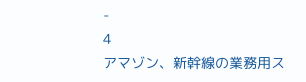-
4
アマゾン、新幹線の業務用ス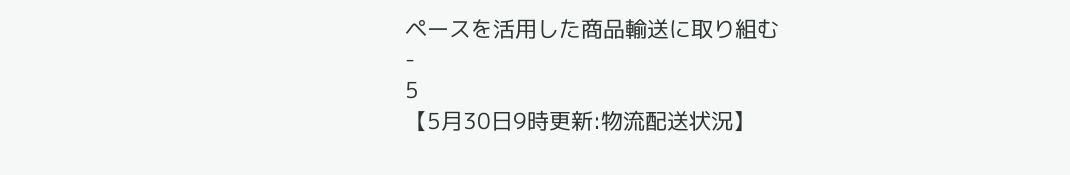ペースを活用した商品輸送に取り組む
-
5
【5月30日9時更新:物流配送状況】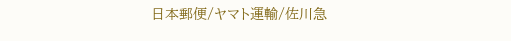日本郵便/ヤマト運輸/佐川急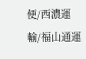便/西濃運輸/福山通運